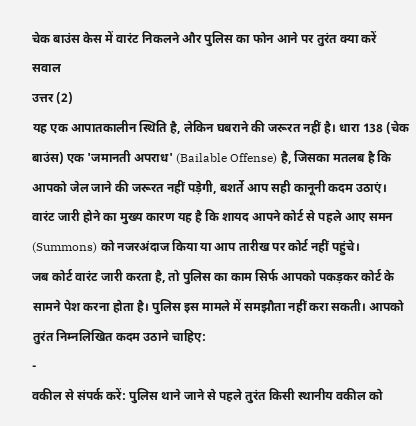चेक बाउंस केस में वारंट निकलने और पुलिस का फोन आने पर तुरंत क्या करें
सवाल
उत्तर (2)
यह एक आपातकालीन स्थिति है, लेकिन घबराने की जरूरत नहीं है। धारा 138 (चेक बाउंस) एक 'जमानती अपराध' (Bailable Offense) है, जिसका मतलब है कि आपको जेल जाने की जरूरत नहीं पड़ेगी, बशर्ते आप सही कानूनी कदम उठाएं। वारंट जारी होने का मुख्य कारण यह है कि शायद आपने कोर्ट से पहले आए समन (Summons) को नजरअंदाज किया या आप तारीख पर कोर्ट नहीं पहुंचे।
जब कोर्ट वारंट जारी करता है, तो पुलिस का काम सिर्फ आपको पकड़कर कोर्ट के सामने पेश करना होता है। पुलिस इस मामले में समझौता नहीं करा सकती। आपको तुरंत निम्नलिखित कदम उठाने चाहिए:
-
वकील से संपर्क करें: पुलिस थाने जाने से पहले तुरंत किसी स्थानीय वकील को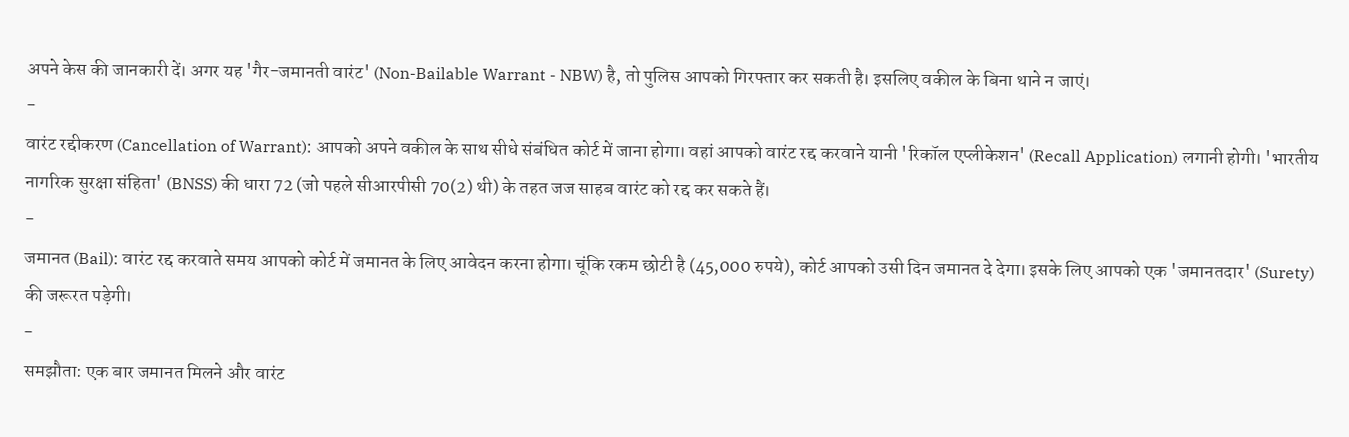अपने केस की जानकारी दें। अगर यह 'गैर-जमानती वारंट' (Non-Bailable Warrant - NBW) है, तो पुलिस आपको गिरफ्तार कर सकती है। इसलिए वकील के बिना थाने न जाएं।
-
वारंट रद्दीकरण (Cancellation of Warrant): आपको अपने वकील के साथ सीधे संबंधित कोर्ट में जाना होगा। वहां आपको वारंट रद्द करवाने यानी 'रिकॉल एप्लीकेशन' (Recall Application) लगानी होगी। 'भारतीय नागरिक सुरक्षा संहिता' (BNSS) की धारा 72 (जो पहले सीआरपीसी 70(2) थी) के तहत जज साहब वारंट को रद्द कर सकते हैं।
-
जमानत (Bail): वारंट रद्द करवाते समय आपको कोर्ट में जमानत के लिए आवेदन करना होगा। चूंकि रकम छोटी है (45,000 रुपये), कोर्ट आपको उसी दिन जमानत दे देगा। इसके लिए आपको एक 'जमानतदार' (Surety) की जरूरत पड़ेगी।
-
समझौता: एक बार जमानत मिलने और वारंट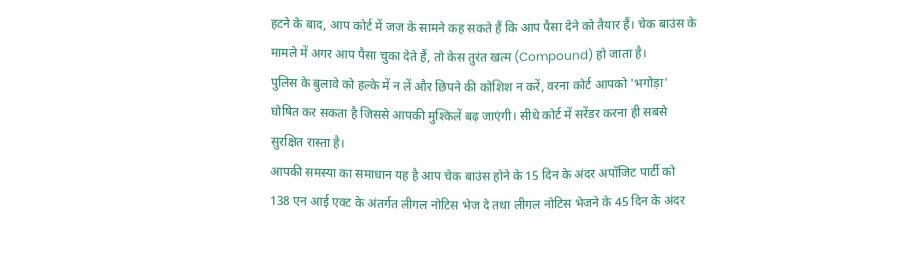हटने के बाद, आप कोर्ट में जज के सामने कह सकते हैं कि आप पैसा देने को तैयार हैं। चेक बाउंस के मामले में अगर आप पैसा चुका देते हैं, तो केस तुरंत खत्म (Compound) हो जाता है।
पुलिस के बुलावे को हल्के में न लें और छिपने की कोशिश न करें, वरना कोर्ट आपको 'भगोड़ा' घोषित कर सकता है जिससे आपकी मुश्किलें बढ़ जाएंगी। सीधे कोर्ट में सरेंडर करना ही सबसे सुरक्षित रास्ता है।
आपकी समस्या का समाधान यह है आप चेक बाउंस होने के 15 दिन के अंदर अपॉजिट पार्टी को 138 एन आई एक्ट के अंतर्गत लीगल नोटिस भेज दे तथा लीगल नोटिस भेजने के 45 दिन के अंदर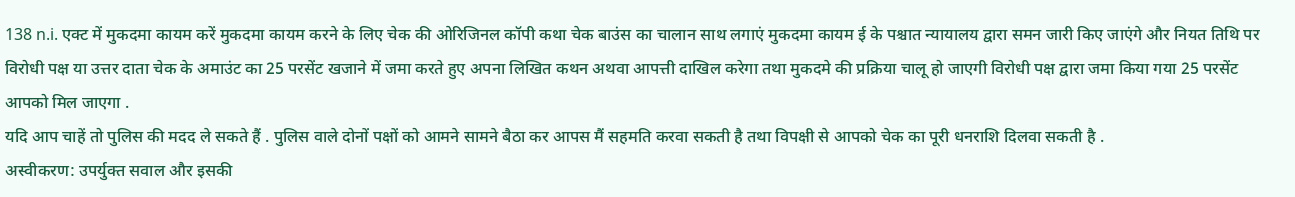138 n.i. एक्ट में मुकदमा कायम करें मुकदमा कायम करने के लिए चेक की ओरिजिनल कॉपी कथा चेक बाउंस का चालान साथ लगाएं मुकदमा कायम ई के पश्चात न्यायालय द्वारा समन जारी किए जाएंगे और नियत तिथि पर विरोधी पक्ष या उत्तर दाता चेक के अमाउंट का 25 परसेंट खजाने में जमा करते हुए अपना लिखित कथन अथवा आपत्ती दाखिल करेगा तथा मुकदमे की प्रक्रिया चालू हो जाएगी विरोधी पक्ष द्वारा जमा किया गया 25 परसेंट आपको मिल जाएगा .
यदि आप चाहें तो पुलिस की मदद ले सकते हैं . पुलिस वाले दोनों पक्षों को आमने सामने बैठा कर आपस मैं सहमति करवा सकती है तथा विपक्षी से आपको चेक का पूरी धनराशि दिलवा सकती है .
अस्वीकरण: उपर्युक्त सवाल और इसकी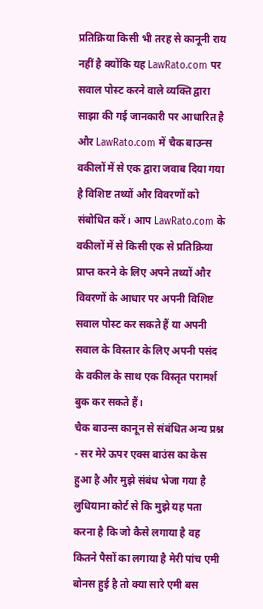प्रतिक्रिया किसी भी तरह से कानूनी राय नहीं है क्योंकि यह LawRato.com पर सवाल पोस्ट करने वाले व्यक्ति द्वारा साझा की गई जानकारी पर आधारित है और LawRato.com में चैक बाउन्स वकीलों में से एक द्वारा जवाब दिया गया है विशिष्ट तथ्यों और विवरणों को संबोधित करें। आप LawRato.com के वकीलों में से किसी एक से प्रतिक्रिया प्राप्त करने के लिए अपने तथ्यों और विवरणों के आधार पर अपनी विशिष्ट सवाल पोस्ट कर सकते हैं या अपनी सवाल के विस्तार के लिए अपनी पसंद के वकील के साथ एक विस्तृत परामर्श बुक कर सकते हैं।
चैक बाउन्स कानून से संबंधित अन्य प्रश्न
- सर मेरे ऊपर एक्स बाउंस का केस हुआ है और मुझे संबंध भेजा गया है लुधियाना कोर्ट से कि मुझे यह पता करना है कि जो कैसे लगाया है वह कितने पैसों का लगाया है मेरी पांच एमी बोनस हुई है तो क्या सारे एमी बस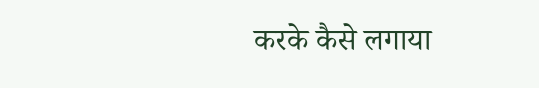करके कैसे लगाया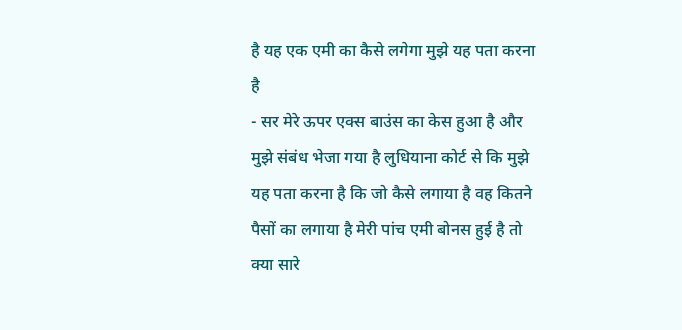है यह एक एमी का कैसे लगेगा मुझे यह पता करना है
- सर मेरे ऊपर एक्स बाउंस का केस हुआ है और मुझे संबंध भेजा गया है लुधियाना कोर्ट से कि मुझे यह पता करना है कि जो कैसे लगाया है वह कितने पैसों का लगाया है मेरी पांच एमी बोनस हुई है तो क्या सारे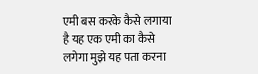एमी बस करके कैसे लगाया है यह एक एमी का कैसे लगेगा मुझे यह पता करना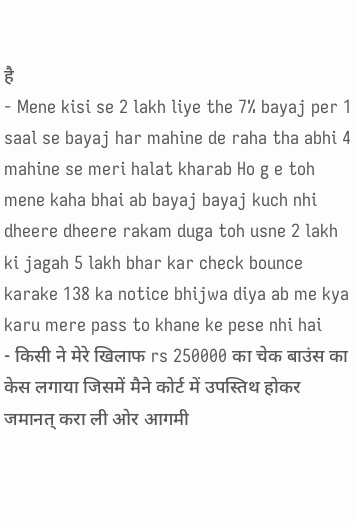है
- Mene kisi se 2 lakh liye the 7% bayaj per 1 saal se bayaj har mahine de raha tha abhi 4 mahine se meri halat kharab Ho g e toh mene kaha bhai ab bayaj bayaj kuch nhi dheere dheere rakam duga toh usne 2 lakh ki jagah 5 lakh bhar kar check bounce karake 138 ka notice bhijwa diya ab me kya karu mere pass to khane ke pese nhi hai
- किसी ने मेरे खिलाफ rs 250000 का चेक बाउंस का केस लगाया जिसमें मैने कोर्ट में उपस्तिथ होकर जमानत् करा ली ओर आगमी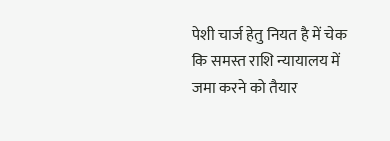पेशी चार्ज हेतु नियत है में चेक कि समस्त राशि न्यायालय में जमा करने को तैयार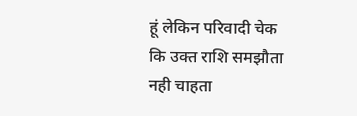हूं लेकिन परिवादी चेक कि उक्त राशि समझौता नही चाहता